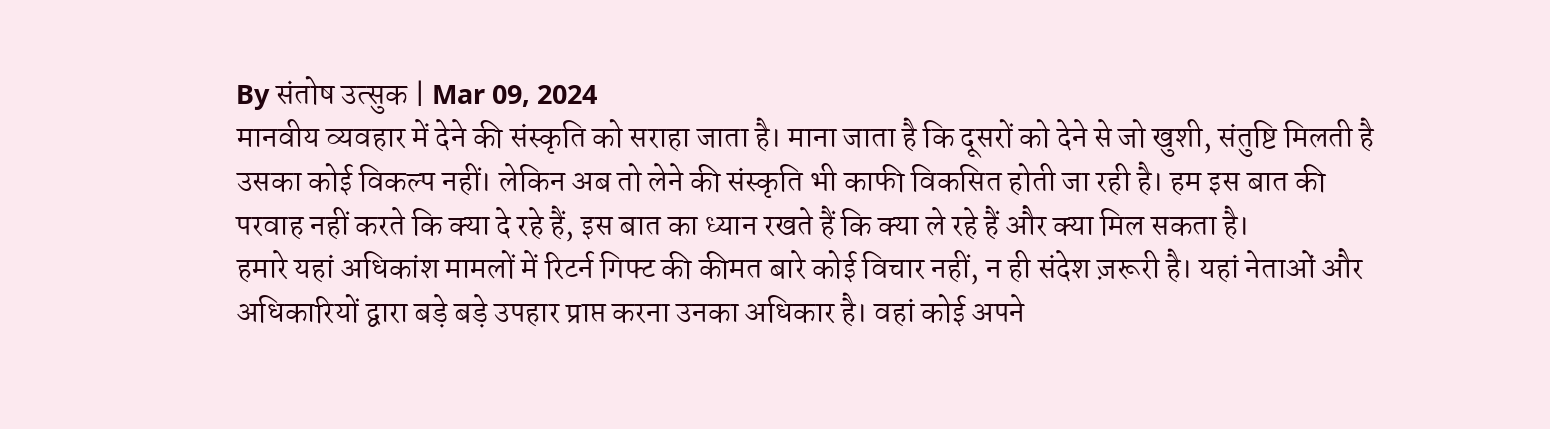By संतोष उत्सुक | Mar 09, 2024
मानवीय व्यवहार में देने की संस्कृति को सराहा जाता है। माना जाता है कि दूसरों को देने से जो खुशी, संतुष्टि मिलती है उसका कोई विकल्प नहीं। लेकिन अब तो लेने की संस्कृति भी काफी विकसित होती जा रही है। हम इस बात की परवाह नहीं करते कि क्या दे रहे हैं, इस बात का ध्यान रखते हैं कि क्या ले रहे हैं और क्या मिल सकता है।
हमारे यहां अधिकांश मामलों में रिटर्न गिफ्ट की कीमत बारे कोई विचार नहीं, न ही संदेश ज़रूरी है। यहां नेताओं और अधिकारियों द्वारा बड़े बड़े उपहार प्राप्त करना उनका अधिकार है। वहां कोई अपने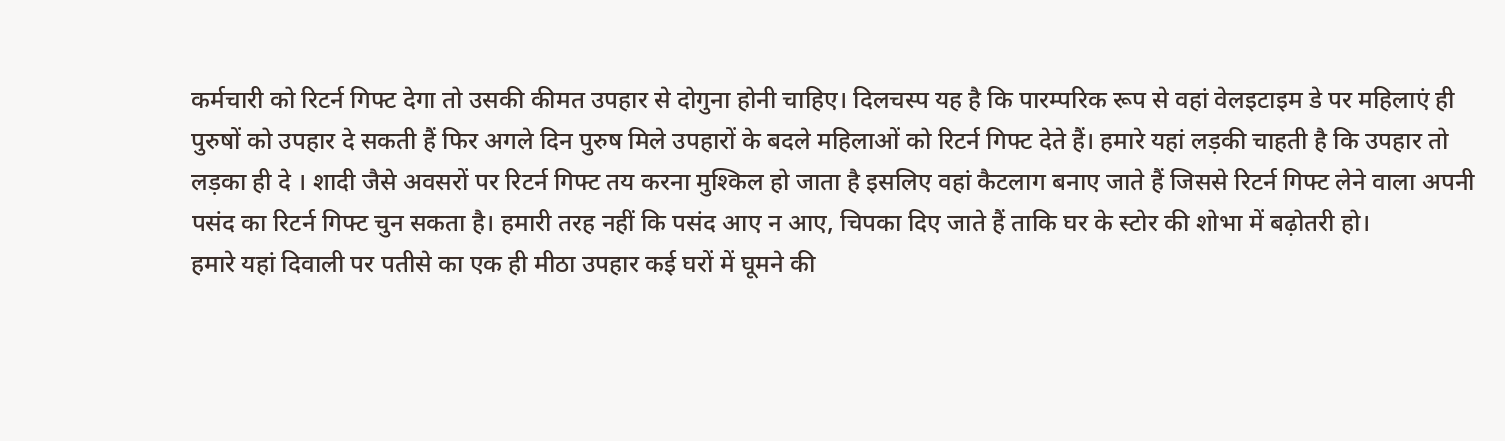कर्मचारी को रिटर्न गिफ्ट देगा तो उसकी कीमत उपहार से दोगुना होनी चाहिए। दिलचस्प यह है कि पारम्परिक रूप से वहां वेलइटाइम डे पर महिलाएं ही पुरुषों को उपहार दे सकती हैं फिर अगले दिन पुरुष मिले उपहारों के बदले महिलाओं को रिटर्न गिफ्ट देते हैं। हमारे यहां लड़की चाहती है कि उपहार तो लड़का ही दे । शादी जैसे अवसरों पर रिटर्न गिफ्ट तय करना मुश्किल हो जाता है इसलिए वहां कैटलाग बनाए जाते हैं जिससे रिटर्न गिफ्ट लेने वाला अपनी पसंद का रिटर्न गिफ्ट चुन सकता है। हमारी तरह नहीं कि पसंद आए न आए, चिपका दिए जाते हैं ताकि घर के स्टोर की शोभा में बढ़ोतरी हो।
हमारे यहां दिवाली पर पतीसे का एक ही मीठा उपहार कई घरों में घूमने की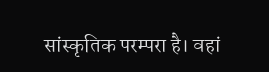सांस्कृतिक परम्परा है। वहां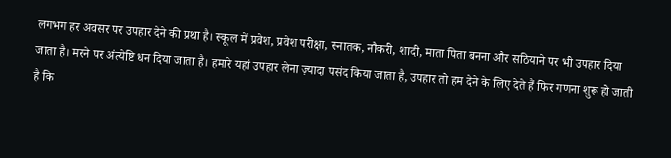लगभग हर अवसर पर उपहार देने की प्रथा है। स्कूल में प्रवेश, प्रवेश परीक्षा, स्नातक, नौकरी, शादी, माता पिता बनना और सठियाने पर भी उपहार दिया जाता है। मरने पर अंत्येष्टि धन दिया जाता है। हमारे यहां उपहार लेना ज़्यादा पसंद किया जाता है, उपहार तो हम देने के लिए देते हैं फिर गणना शुरू हो जाती है कि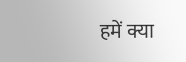हमें क्या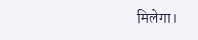मिलेगा।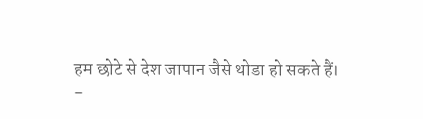हम छोटे से देश जापान जैसे थोडा हो सकते हैं।
-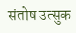संतोष उत्सुक